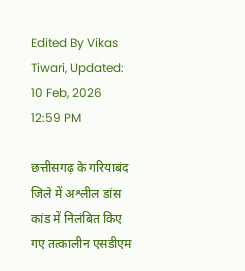Edited By Vikas Tiwari, Updated: 10 Feb, 2026 12:59 PM

छत्तीसगढ़ के गरियाबंद जिले में अश्लील डांस कांड में निलंबित किए गए तत्कालीन एसडीएम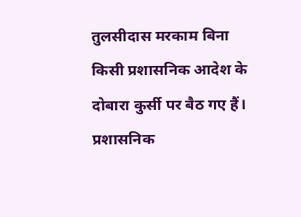तुलसीदास मरकाम बिना किसी प्रशासनिक आदेश के दोबारा कुर्सी पर बैठ गए हैं। प्रशासनिक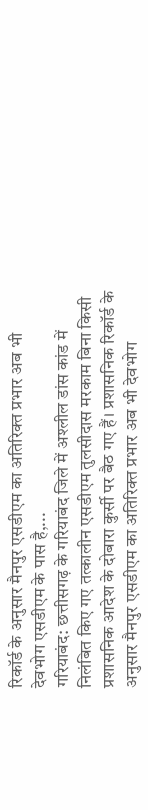रिकॉर्ड के अनुसार मैनपुर एसडीएम का अतिरिक्त प्रभार अब भी देवभोग एसडीएम के पास है,...
गरियाबंद: छत्तीसगढ़ के गरियाबंद जिले में अश्लील डांस कांड में निलंबित किए गए तत्कालीन एसडीएम तुलसीदास मरकाम बिना किसी प्रशासनिक आदेश के दोबारा कुर्सी पर बैठ गए हैं। प्रशासनिक रिकॉर्ड के अनुसार मैनपुर एसडीएम का अतिरिक्त प्रभार अब भी देवभोग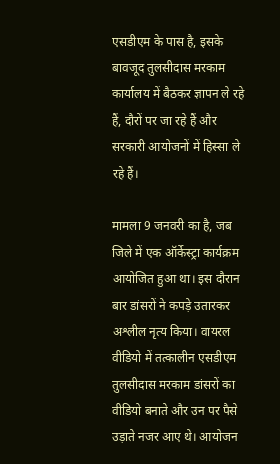एसडीएम के पास है, इसके बावजूद तुलसीदास मरकाम कार्यालय में बैठकर ज्ञापन ले रहे हैं, दौरों पर जा रहे हैं और सरकारी आयोजनों में हिस्सा ले रहे हैं।

मामला 9 जनवरी का है, जब जिले में एक ऑर्केस्ट्रा कार्यक्रम आयोजित हुआ था। इस दौरान बार डांसरों ने कपड़े उतारकर अश्लील नृत्य किया। वायरल वीडियो में तत्कालीन एसडीएम तुलसीदास मरकाम डांसरों का वीडियो बनाते और उन पर पैसे उड़ाते नजर आए थे। आयोजन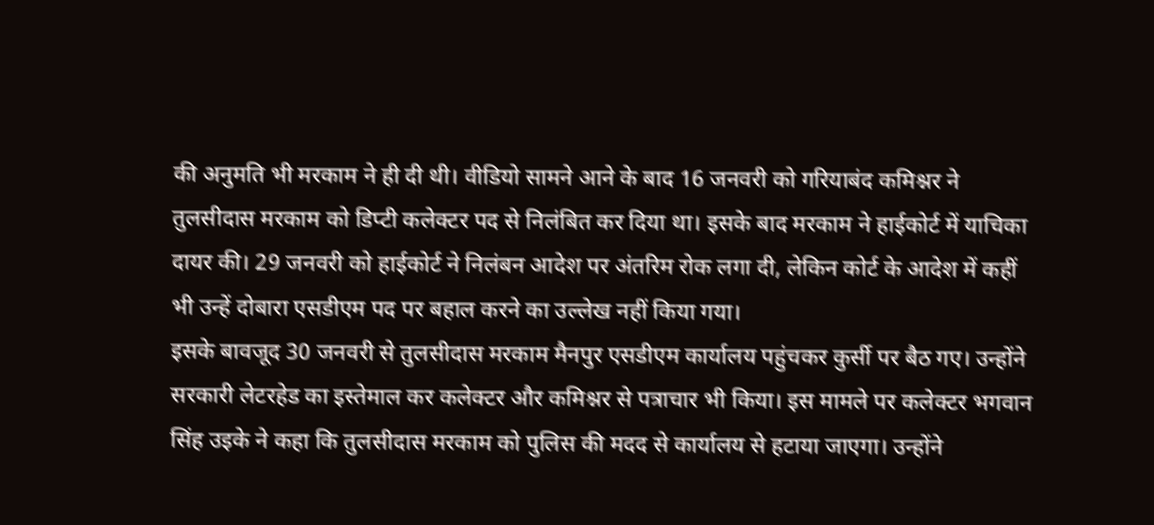की अनुमति भी मरकाम ने ही दी थी। वीडियो सामने आने के बाद 16 जनवरी को गरियाबंद कमिश्नर ने तुलसीदास मरकाम को डिप्टी कलेक्टर पद से निलंबित कर दिया था। इसके बाद मरकाम ने हाईकोर्ट में याचिका दायर की। 29 जनवरी को हाईकोर्ट ने निलंबन आदेश पर अंतरिम रोक लगा दी, लेकिन कोर्ट के आदेश में कहीं भी उन्हें दोबारा एसडीएम पद पर बहाल करने का उल्लेख नहीं किया गया।
इसके बावजूद 30 जनवरी से तुलसीदास मरकाम मैनपुर एसडीएम कार्यालय पहुंचकर कुर्सी पर बैठ गए। उन्होंने सरकारी लेटरहेड का इस्तेमाल कर कलेक्टर और कमिश्नर से पत्राचार भी किया। इस मामले पर कलेक्टर भगवान सिंह उइके ने कहा कि तुलसीदास मरकाम को पुलिस की मदद से कार्यालय से हटाया जाएगा। उन्होंने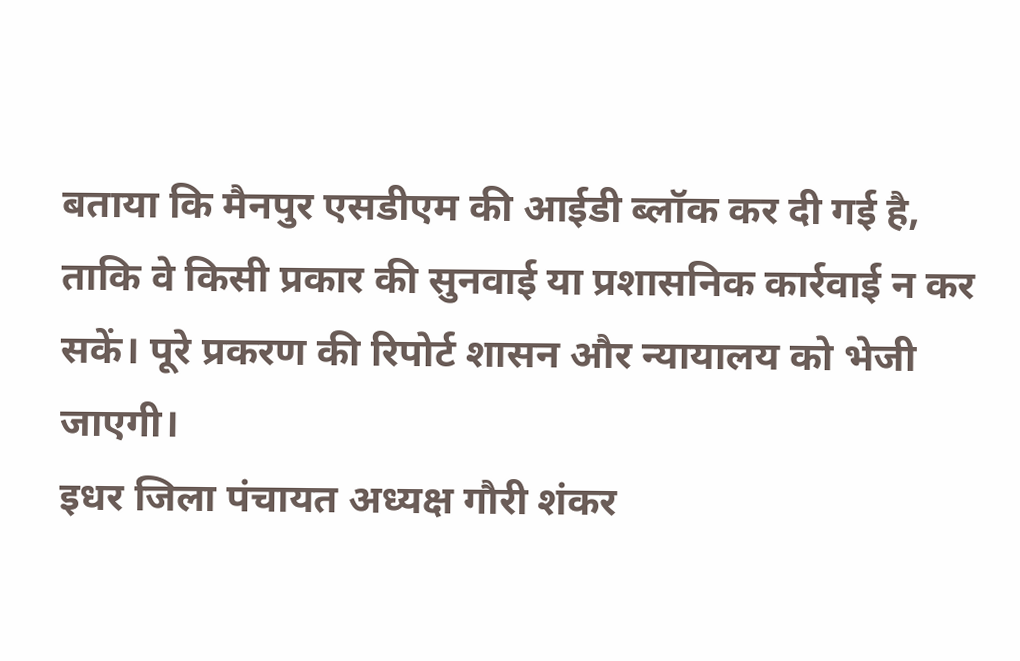बताया कि मैनपुर एसडीएम की आईडी ब्लॉक कर दी गई है, ताकि वे किसी प्रकार की सुनवाई या प्रशासनिक कार्रवाई न कर सकें। पूरे प्रकरण की रिपोर्ट शासन और न्यायालय को भेजी जाएगी।
इधर जिला पंचायत अध्यक्ष गौरी शंकर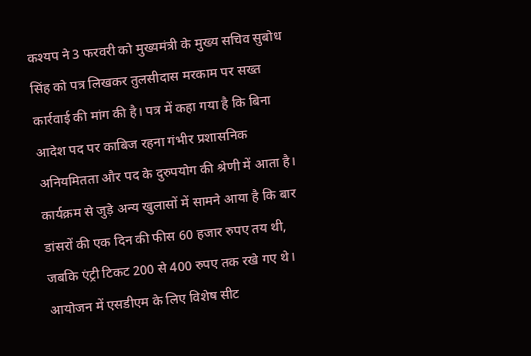कश्यप ने 3 फरवरी को मुख्यमंत्री के मुख्य सचिव सुबोध सिंह को पत्र लिखकर तुलसीदास मरकाम पर सख्त कार्रवाई की मांग की है। पत्र में कहा गया है कि बिना आदेश पद पर काबिज रहना गंभीर प्रशासनिक अनियमितता और पद के दुरुपयोग की श्रेणी में आता है। कार्यक्रम से जुड़े अन्य खुलासों में सामने आया है कि बार डांसरों की एक दिन की फीस 60 हजार रुपए तय थी, जबकि एंट्री टिकट 200 से 400 रुपए तक रखे गए थे। आयोजन में एसडीएम के लिए विशेष सीट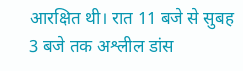आरक्षित थी। रात 11 बजे से सुबह 3 बजे तक अश्लील डांस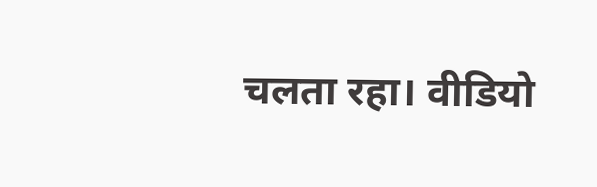चलता रहा। वीडियो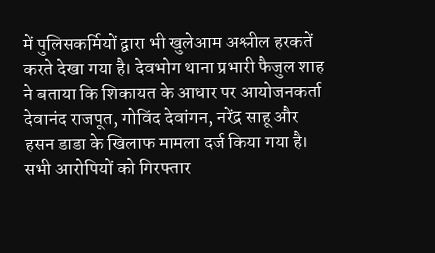में पुलिसकर्मियों द्वारा भी खुलेआम अश्लील हरकतें करते देखा गया है। देवभोग थाना प्रभारी फैजुल शाह ने बताया कि शिकायत के आधार पर आयोजनकर्ता देवानंद राजपूत, गोविंद देवांगन, नरेंद्र साहू और हसन डाडा के खिलाफ मामला दर्ज किया गया है। सभी आरोपियों को गिरफ्तार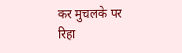कर मुचलके पर रिहा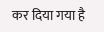कर दिया गया है